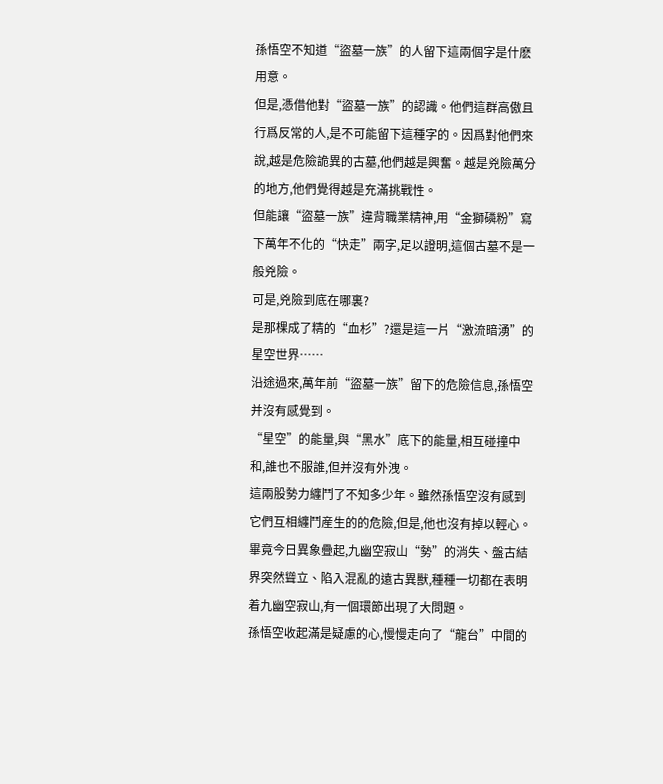孫悟空不知道“盜墓一族”的人留下這兩個字是什麽用意。
但是,憑借他對“盜墓一族”的認識。他們這群高傲且行爲反常的人,是不可能留下這種字的。因爲對他們來說,越是危險詭異的古墓,他們越是興奮。越是兇險萬分的地方,他們覺得越是充滿挑戰性。
但能讓“盜墓一族”違背職業精神,用“金獅磷粉”寫下萬年不化的“快走”兩字,足以證明,這個古墓不是一般兇險。
可是,兇險到底在哪裏?
是那棵成了精的“血杉”?還是這一片“激流暗湧”的星空世界……
沿途過來,萬年前“盜墓一族”留下的危險信息,孫悟空并沒有感覺到。
“星空”的能量,與“黑水”底下的能量,相互碰撞中和,誰也不服誰,但并沒有外洩。
這兩股勢力纏鬥了不知多少年。雖然孫悟空沒有感到它們互相纏鬥産生的的危險,但是,他也沒有掉以輕心。
畢竟今日異象疊起,九幽空寂山“勢”的消失、盤古結界突然聳立、陷入混亂的遠古異獸,種種一切都在表明着九幽空寂山,有一個環節出現了大問題。
孫悟空收起滿是疑慮的心,慢慢走向了“龍台”中間的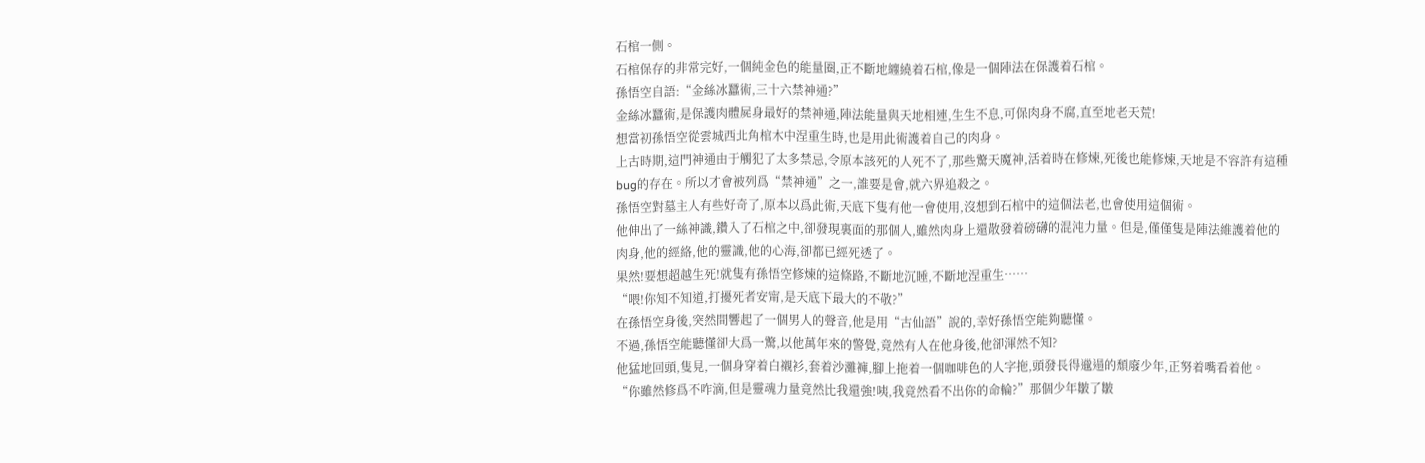石棺一側。
石棺保存的非常完好,一個純金色的能量圈,正不斷地纏繞着石棺,像是一個陣法在保護着石棺。
孫悟空自語:“金絲冰蠶術,三十六禁神通?”
金絲冰蠶術,是保護肉體屍身最好的禁神通,陣法能量與天地相連,生生不息,可保肉身不腐,直至地老天荒!
想當初孫悟空從雲城西北角棺木中涅重生時,也是用此術護着自己的肉身。
上古時期,這門神通由于觸犯了太多禁忌,令原本該死的人死不了,那些驚天魔神,活着時在修煉,死後也能修煉,天地是不容許有這種bug的存在。所以才會被列爲“禁神通”之一,誰要是會,就六界追殺之。
孫悟空對墓主人有些好奇了,原本以爲此術,天底下隻有他一會使用,沒想到石棺中的這個法老,也會使用這個術。
他伸出了一絲神識,鑽入了石棺之中,卻發現裏面的那個人,雖然肉身上還散發着磅礴的混沌力量。但是,僅僅隻是陣法維護着他的肉身,他的經絡,他的靈識,他的心海,卻都已經死透了。
果然!要想超越生死!就隻有孫悟空修煉的這條路,不斷地沉睡,不斷地涅重生……
“喂!你知不知道,打擾死者安甯,是天底下最大的不敬?”
在孫悟空身後,突然間響起了一個男人的聲音,他是用“古仙語”說的,幸好孫悟空能夠聽懂。
不過,孫悟空能聽懂卻大爲一驚,以他萬年來的警覺,竟然有人在他身後,他卻渾然不知?
他猛地回頭,隻見,一個身穿着白襯衫,套着沙灘褲,腳上拖着一個咖啡色的人字拖,頭發長得邋遢的頹廢少年,正努着嘴看着他。
“你雖然修爲不咋滴,但是靈魂力量竟然比我還強!咦,我竟然看不出你的命輪?”那個少年皺了皺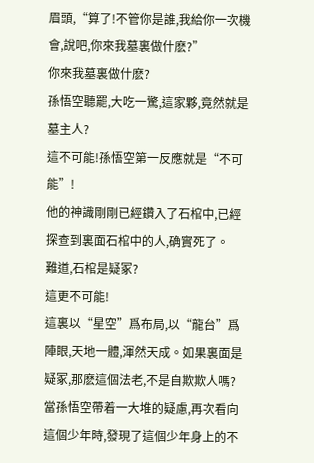眉頭,“算了!不管你是誰,我給你一次機會,說吧,你來我墓裏做什麽?”
你來我墓裏做什麽?
孫悟空聽罷,大吃一驚,這家夥,竟然就是墓主人?
這不可能!孫悟空第一反應就是“不可能”!
他的神識剛剛已經鑽入了石棺中,已經探查到裏面石棺中的人,确實死了。
難道,石棺是疑冢?
這更不可能!
這裏以“星空”爲布局,以“龍台”爲陣眼,天地一體,渾然天成。如果裏面是疑冢,那麽這個法老,不是自欺欺人嗎?
當孫悟空帶着一大堆的疑慮,再次看向這個少年時,發現了這個少年身上的不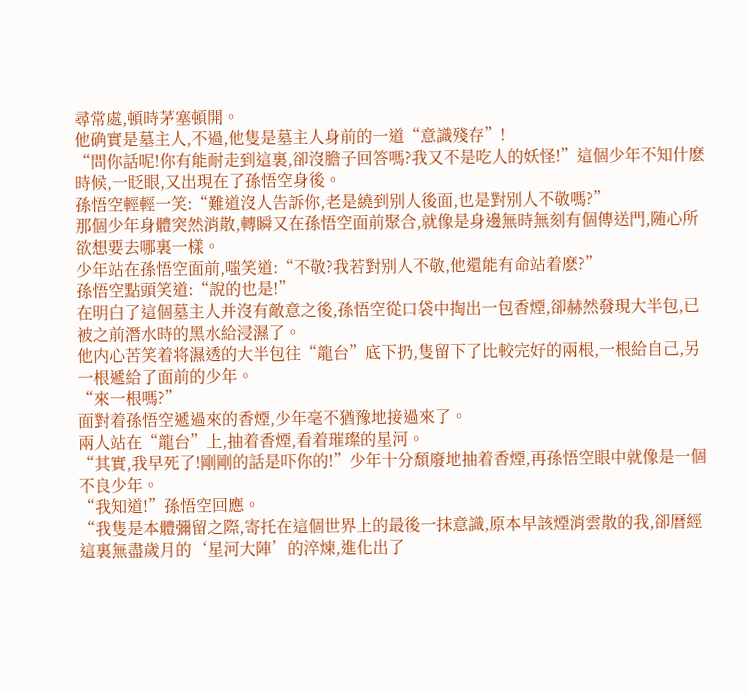尋常處,頓時茅塞頓開。
他确實是墓主人,不過,他隻是墓主人身前的一道“意識殘存”!
“問你話呢!你有能耐走到這裏,卻沒膽子回答嗎?我又不是吃人的妖怪!”這個少年不知什麽時候,一眨眼,又出現在了孫悟空身後。
孫悟空輕輕一笑:“難道沒人告訴你,老是繞到别人後面,也是對别人不敬嗎?”
那個少年身體突然消散,轉瞬又在孫悟空面前聚合,就像是身邊無時無刻有個傳送門,随心所欲想要去哪裏一樣。
少年站在孫悟空面前,嗤笑道:“不敬?我若對别人不敬,他還能有命站着麽?”
孫悟空點頭笑道:“說的也是!”
在明白了這個墓主人并沒有敵意之後,孫悟空從口袋中掏出一包香煙,卻赫然發現大半包,已被之前潛水時的黑水給浸濕了。
他内心苦笑着将濕透的大半包往“龍台”底下扔,隻留下了比較完好的兩根,一根給自己,另一根遞給了面前的少年。
“來一根嗎?”
面對着孫悟空遞過來的香煙,少年毫不猶豫地接過來了。
兩人站在“龍台”上,抽着香煙,看着璀璨的星河。
“其實,我早死了!剛剛的話是吓你的!”少年十分頹廢地抽着香煙,再孫悟空眼中就像是一個不良少年。
“我知道!”孫悟空回應。
“我隻是本體彌留之際,寄托在這個世界上的最後一抹意識,原本早該煙消雲散的我,卻曆經這裏無盡歲月的‘星河大陣’的淬煉,進化出了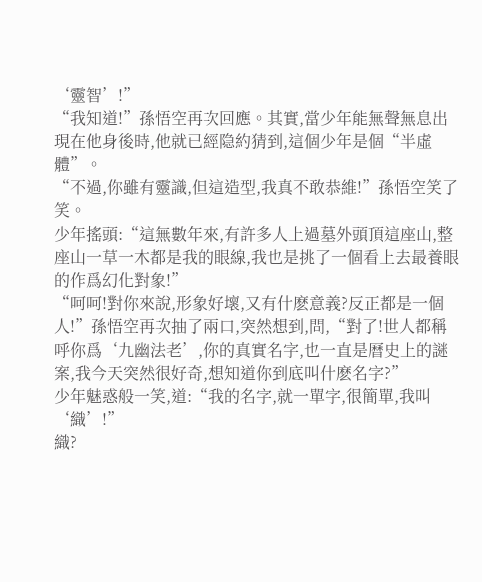‘靈智’!”
“我知道!”孫悟空再次回應。其實,當少年能無聲無息出現在他身後時,他就已經隐約猜到,這個少年是個“半虛體”。
“不過,你雖有靈識,但這造型,我真不敢恭維!”孫悟空笑了笑。
少年搖頭:“這無數年來,有許多人上過墓外頭頂這座山,整座山一草一木都是我的眼線,我也是挑了一個看上去最養眼的作爲幻化對象!”
“呵呵!對你來說,形象好壞,又有什麽意義?反正都是一個人!”孫悟空再次抽了兩口,突然想到,問,“對了!世人都稱呼你爲‘九幽法老’,你的真實名字,也一直是曆史上的謎案,我今天突然很好奇,想知道你到底叫什麽名字?”
少年魅惑般一笑,道:“我的名字,就一單字,很簡單,我叫‘織’!”
織?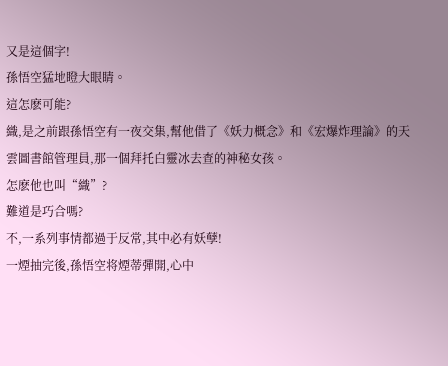又是這個字!
孫悟空猛地瞪大眼睛。
這怎麽可能?
織,是之前跟孫悟空有一夜交集,幫他借了《妖力概念》和《宏爆炸理論》的天雲圖書館管理員,那一個拜托白靈冰去查的神秘女孩。
怎麽他也叫“織”?
難道是巧合嗎?
不,一系列事情都過于反常,其中必有妖孽!
一煙抽完後,孫悟空将煙蒂彈開,心中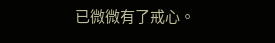已微微有了戒心。